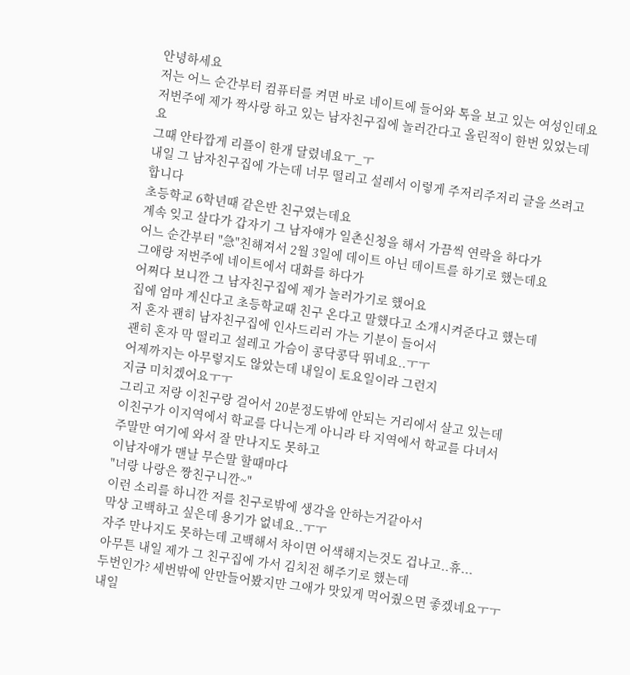안녕하세요
저는 어느 순간부터 컴퓨터를 켜면 바로 네이트에 들어와 톡을 보고 있는 여성인데요
저번주에 제가 짝사랑 하고 있는 남자친구집에 놀러간다고 올린적이 한번 있었는데요
그때 안타깝게 리플이 한개 달렸네요ㅜ_ㅜ
내일 그 남자친구집에 가는데 너무 떨리고 설레서 이렇게 주저리주저리 글을 쓰려고 합니다
초등학교 6학년때 같은반 친구였는데요
계속 잊고 살다가 갑자기 그 남자애가 일촌신청을 해서 가끔씩 연락을 하다가
어느 순간부터 "急"친해져서 2월 3일에 데이트 아닌 데이트를 하기로 했는데요
그애랑 저번주에 네이트에서 대화를 하다가
어쩌다 보니깐 그 남자친구집에 제가 놀러가기로 했어요
집에 엄마 계신다고 초등학교때 친구 온다고 말했다고 소개시켜준다고 했는데
저 혼자 괜히 남자친구집에 인사드리러 가는 기분이 들어서
괜히 혼자 막 떨리고 설레고 가슴이 콩닥콩닥 뛰네요..ㅜㅜ
어제까지는 아무렇지도 않았는데 내일이 토요일이라 그런지
지금 미치겠어요ㅜㅜ
그리고 저랑 이친구랑 걸어서 20분정도밖에 안되는 거리에서 살고 있는데
이친구가 이지역에서 학교를 다니는게 아니라 타 지역에서 학교를 다녀서
주말만 여기에 와서 잘 만나지도 못하고
이남자애가 맨날 무슨말 할때마다
"너랑 나랑은 짱친구니깐~"
이런 소리를 하니깐 저를 친구로밖에 생각을 안하는거같아서
막상 고백하고 싶은데 용기가 없네요..ㅜㅜ
자주 만나지도 못하는데 고백해서 차이면 어색해지는것도 겁나고..휴...
아무튼 내일 제가 그 친구집에 가서 김치전 해주기로 했는데
두번인가? 세번밖에 안만들어봤지만 그애가 맛있게 먹어줬으면 좋겠네요ㅜㅜ
내일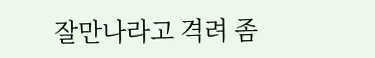잘만나라고 격려 좀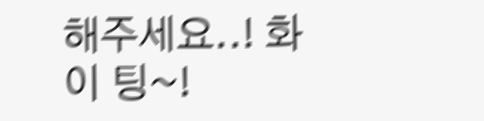해주세요..! 화 이 팅~!